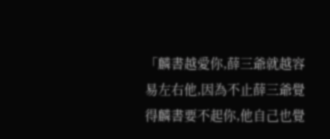「麟書越愛你,薛三爺就越容易左右他,因為不止薛三爺覺得麟書要不起你,他自己也覺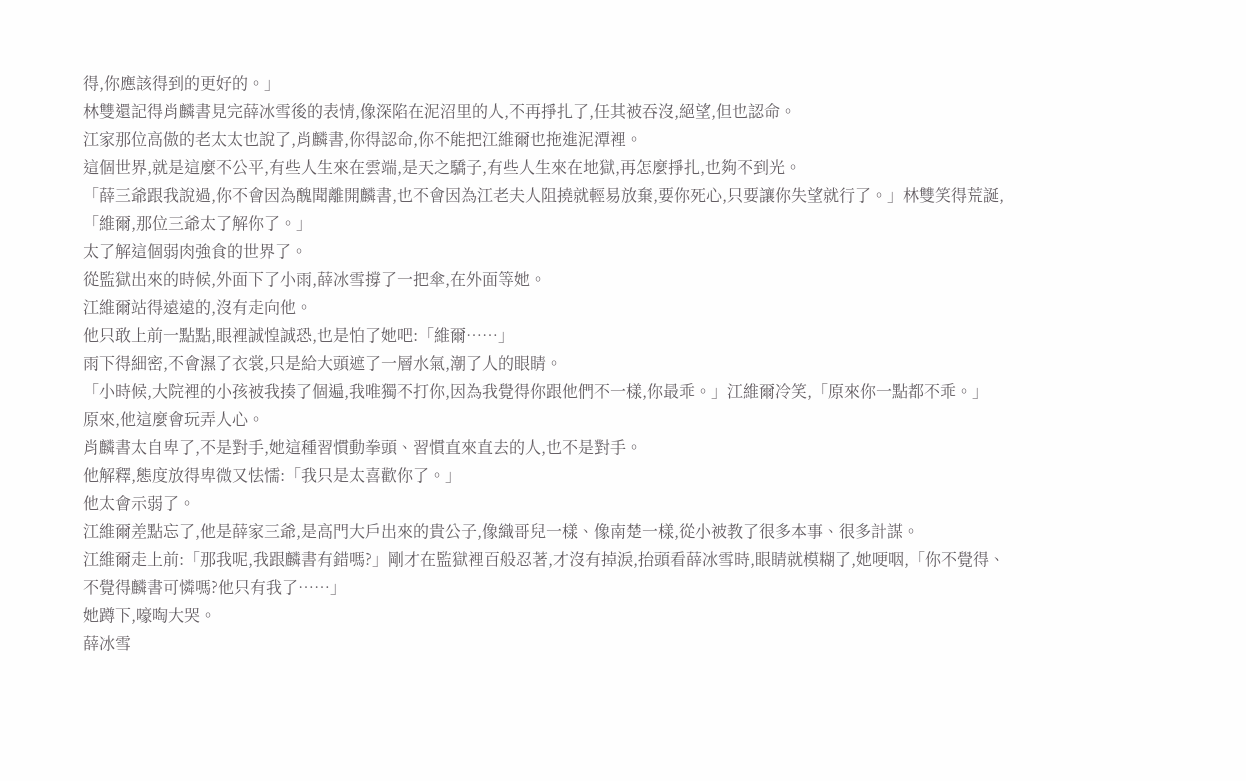得,你應該得到的更好的。」
林雙還記得肖麟書見完薛冰雪後的表情,像深陷在泥沼里的人,不再掙扎了,任其被吞沒,絕望,但也認命。
江家那位高傲的老太太也說了,肖麟書,你得認命,你不能把江維爾也拖進泥潭裡。
這個世界,就是這麼不公平,有些人生來在雲端,是天之驕子,有些人生來在地獄,再怎麼掙扎,也夠不到光。
「薛三爺跟我說過,你不會因為醜聞離開麟書,也不會因為江老夫人阻撓就輕易放棄,要你死心,只要讓你失望就行了。」林雙笑得荒誕,「維爾,那位三爺太了解你了。」
太了解這個弱肉強食的世界了。
從監獄出來的時候,外面下了小雨,薛冰雪撐了一把傘,在外面等她。
江維爾站得遠遠的,沒有走向他。
他只敢上前一點點,眼裡誠惶誠恐,也是怕了她吧:「維爾……」
雨下得細密,不會濕了衣裳,只是給大頭遮了一層水氣,潮了人的眼睛。
「小時候,大院裡的小孩被我揍了個遍,我唯獨不打你,因為我覺得你跟他們不一樣,你最乖。」江維爾冷笑,「原來你一點都不乖。」
原來,他這麼會玩弄人心。
肖麟書太自卑了,不是對手,她這種習慣動拳頭、習慣直來直去的人,也不是對手。
他解釋,態度放得卑微又怯懦:「我只是太喜歡你了。」
他太會示弱了。
江維爾差點忘了,他是薛家三爺,是高門大戶出來的貴公子,像織哥兒一樣、像南楚一樣,從小被教了很多本事、很多計謀。
江維爾走上前:「那我呢,我跟麟書有錯嗎?」剛才在監獄裡百般忍著,才沒有掉淚,抬頭看薛冰雪時,眼睛就模糊了,她哽咽,「你不覺得、不覺得麟書可憐嗎?他只有我了……」
她蹲下,嚎啕大哭。
薛冰雪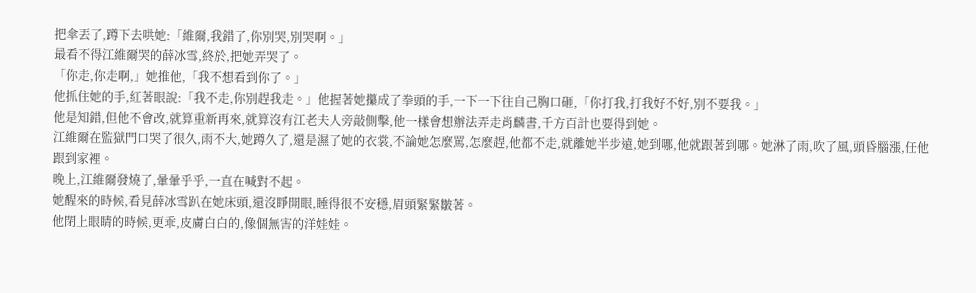把傘丟了,蹲下去哄她:「維爾,我錯了,你別哭,別哭啊。」
最看不得江維爾哭的薛冰雪,終於,把她弄哭了。
「你走,你走啊,」她推他,「我不想看到你了。」
他抓住她的手,紅著眼說:「我不走,你別趕我走。」他握著她攥成了拳頭的手,一下一下往自己胸口砸,「你打我,打我好不好,別不要我。」
他是知錯,但他不會改,就算重新再來,就算沒有江老夫人旁敲側擊,他一樣會想辦法弄走肖麟書,千方百計也要得到她。
江維爾在監獄門口哭了很久,雨不大,她蹲久了,還是濕了她的衣裳,不論她怎麼罵,怎麼趕,他都不走,就離她半步遠,她到哪,他就跟著到哪。她淋了雨,吹了風,頭昏腦漲,任他跟到家裡。
晚上,江維爾發燒了,暈暈乎乎,一直在喊對不起。
她醒來的時候,看見薛冰雪趴在她床頭,還沒睜開眼,睡得很不安穩,眉頭緊緊皺著。
他閉上眼睛的時候,更乖,皮膚白白的,像個無害的洋娃娃。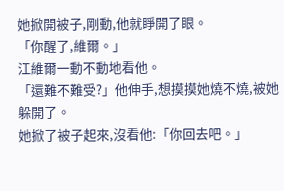她掀開被子,剛動,他就睜開了眼。
「你醒了,維爾。」
江維爾一動不動地看他。
「還難不難受?」他伸手,想摸摸她燒不燒,被她躲開了。
她掀了被子起來,沒看他:「你回去吧。」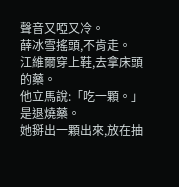聲音又啞又冷。
薛冰雪搖頭,不肯走。
江維爾穿上鞋,去拿床頭的藥。
他立馬說:「吃一顆。」是退燒藥。
她掰出一顆出來,放在抽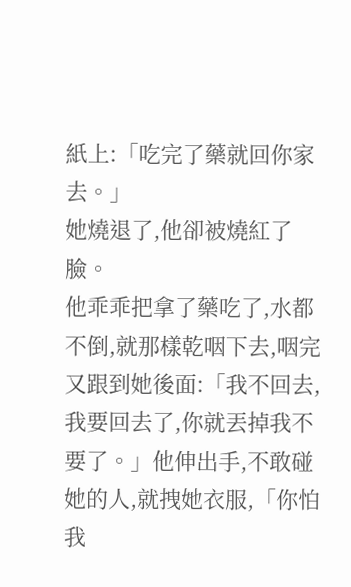紙上:「吃完了藥就回你家去。」
她燒退了,他卻被燒紅了臉。
他乖乖把拿了藥吃了,水都不倒,就那樣乾咽下去,咽完又跟到她後面:「我不回去,我要回去了,你就丟掉我不要了。」他伸出手,不敢碰她的人,就拽她衣服,「你怕我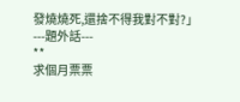發燒燒死,還捨不得我對不對?」
---題外話---
**
求個月票票